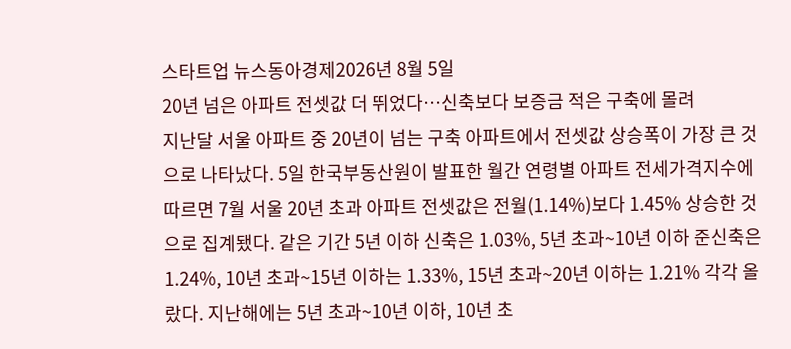스타트업 뉴스동아경제2026년 8월 5일
20년 넘은 아파트 전셋값 더 뛰었다…신축보다 보증금 적은 구축에 몰려
지난달 서울 아파트 중 20년이 넘는 구축 아파트에서 전셋값 상승폭이 가장 큰 것으로 나타났다. 5일 한국부동산원이 발표한 월간 연령별 아파트 전세가격지수에 따르면 7월 서울 20년 초과 아파트 전셋값은 전월(1.14%)보다 1.45% 상승한 것으로 집계됐다. 같은 기간 5년 이하 신축은 1.03%, 5년 초과~10년 이하 준신축은 1.24%, 10년 초과~15년 이하는 1.33%, 15년 초과~20년 이하는 1.21% 각각 올랐다. 지난해에는 5년 초과~10년 이하, 10년 초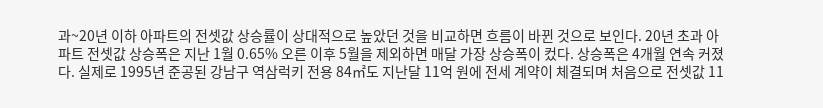과~20년 이하 아파트의 전셋값 상승률이 상대적으로 높았던 것을 비교하면 흐름이 바뀐 것으로 보인다. 20년 초과 아파트 전셋값 상승폭은 지난 1월 0.65% 오른 이후 5월을 제외하면 매달 가장 상승폭이 컸다. 상승폭은 4개월 연속 커졌다. 실제로 1995년 준공된 강남구 역삼럭키 전용 84㎡도 지난달 11억 원에 전세 계약이 체결되며 처음으로 전셋값 11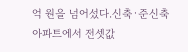억 원을 넘어섰다.신축·준신축 아파트에서 전셋값